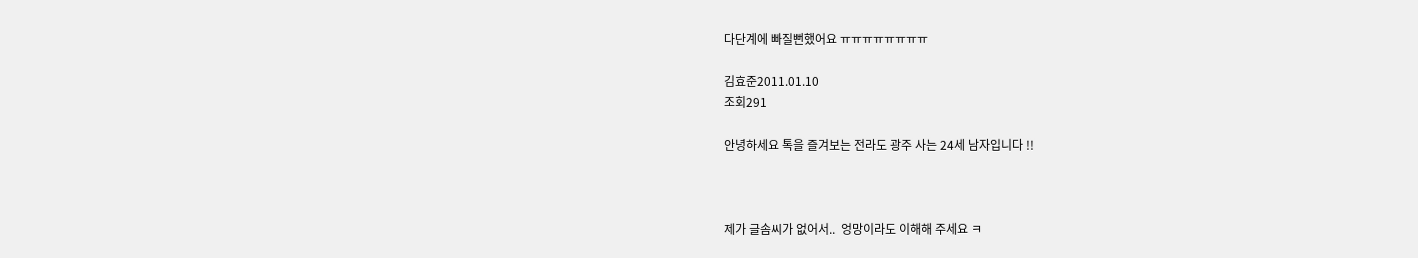다단계에 빠질뻔했어요 ㅠㅠㅠㅠㅠㅠㅠㅠ

김효준2011.01.10
조회291

안녕하세요 톡을 즐겨보는 전라도 광주 사는 24세 남자입니다 !!



제가 글솜씨가 없어서..  엉망이라도 이해해 주세요 ㅋ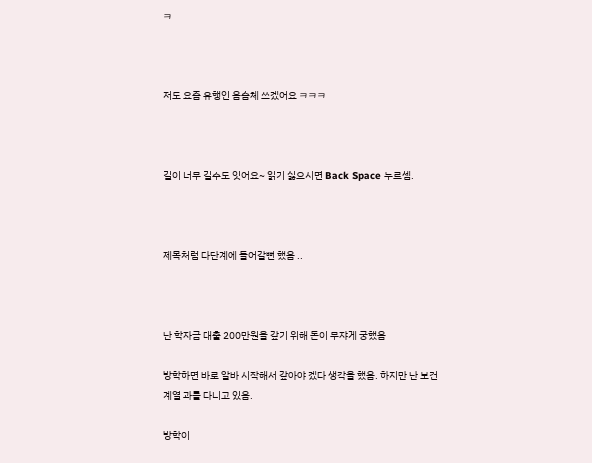ㅋ



저도 요즘 유행인 음슴체 쓰겠어요 ㅋㅋㅋ



길이 너무 길수도 잇어요~ 읽기 싫으시면 Back Space 누르셈.



제목처럼 다단계에 들어갈뻔 했음 ..



난 학자금 대출 200만원을 갚기 위해 돈이 무쟈게 궁했음

방학하면 바로 알바 시작해서 갚아야 겠다 생각을 했음. 하지만 난 보건계열 과를 다니고 있음.

방학이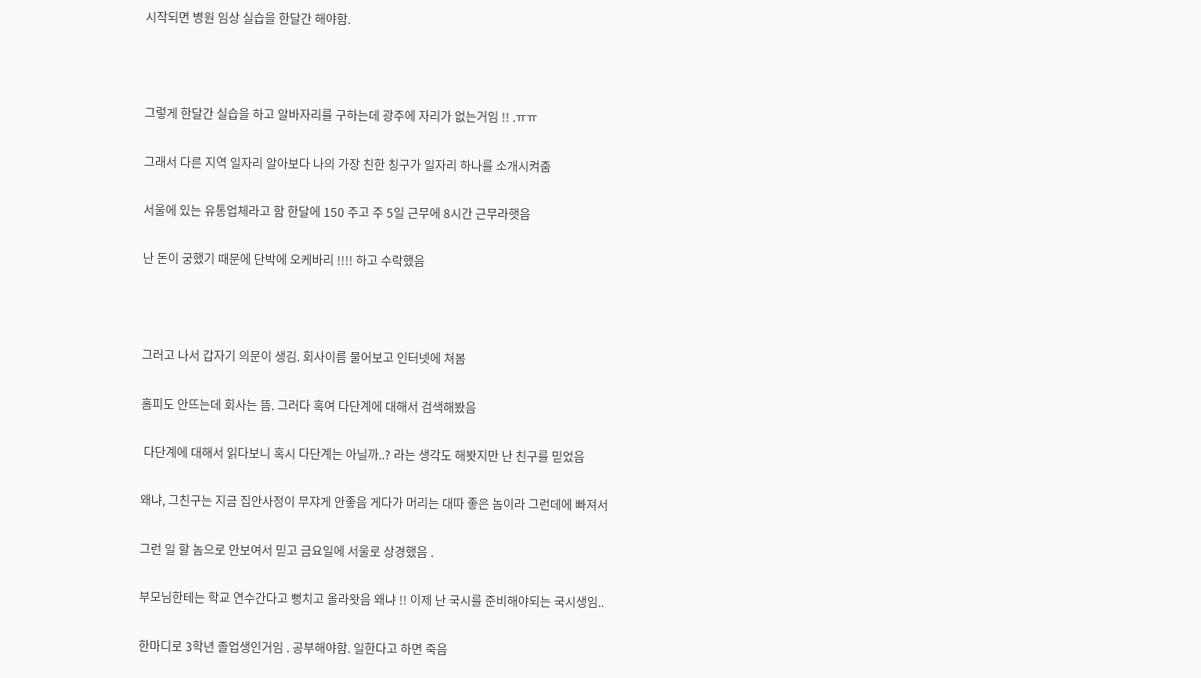시작되면 병원 임상 실습을 한달간 해야함.



그렇게 한달간 실습을 하고 알바자리를 구하는데 광주에 자리가 없는거임 !! .ㅠㅠ

그래서 다른 지역 일자리 알아보다 나의 가장 친한 칭구가 일자리 하나를 소개시켜줌

서울에 있는 유통업체라고 함 한달에 150 주고 주 5일 근무에 8시간 근무라햇음

난 돈이 궁했기 때문에 단박에 오케바리 !!!! 하고 수락했음



그러고 나서 갑자기 의문이 생김. 회사이름 물어보고 인터넷에 쳐봄

홈피도 안뜨는데 회사는 뜸. 그러다 혹여 다단계에 대해서 검색해봤음

 다단계에 대해서 읽다보니 혹시 다단계는 아닐까..? 라는 생각도 해봣지만 난 친구를 믿었음

왜냐, 그친구는 지금 집안사정이 무쟈게 안좋음 게다가 머리는 대따 좋은 놈이라 그런데에 빠져서

그런 일 할 놈으로 안보여서 믿고 금요일에 서울로 상경했음 .

부모님한테는 학교 연수간다고 뻥치고 올라왓음 왜냐 !! 이제 난 국시를 준비해야되는 국시생임..

한마디로 3학년 졸업생인거임 . 공부해야함. 일한다고 하면 죽음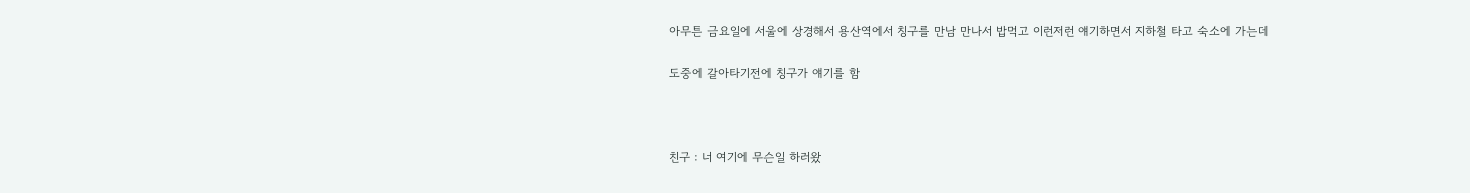아무튼 금요일에 서울에 상경해서 용산역에서 칭구를 만남 만나서 밥먹고 이런저런 얘기하면서 지하철 타고 숙소에 가는데

도중에 갈아타기전에 칭구가 얘기를 함



친구 : 너 여기에 무슨일 하러왔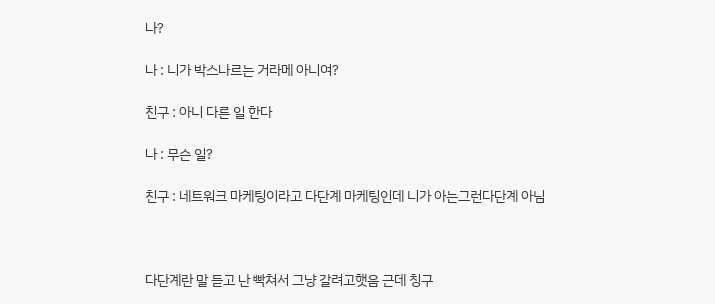나?

나 : 니가 박스나르는 거라메 아니여?

친구 : 아니 다른 일 한다

나 : 무슨 일?

친구 : 네트워크 마케팅이라고 다단계 마케팅인데 니가 아는그런다단계 아님



다단계란 말 듣고 난 빡쳐서 그냥 갈려고햇음 근데 칭구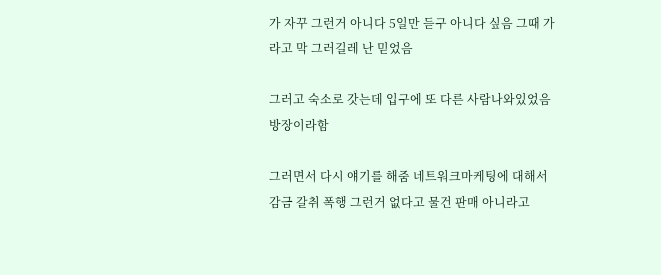가 자꾸 그런거 아니다 5일만 듣구 아니다 싶음 그때 가라고 막 그러길레 난 믿었음

그러고 숙소로 갓는데 입구에 또 다른 사람나와있었음 방장이라함

그러면서 다시 얘기를 해줌 네트워크마케팅에 대해서 감금 갈취 폭행 그런거 없다고 물건 판매 아니라고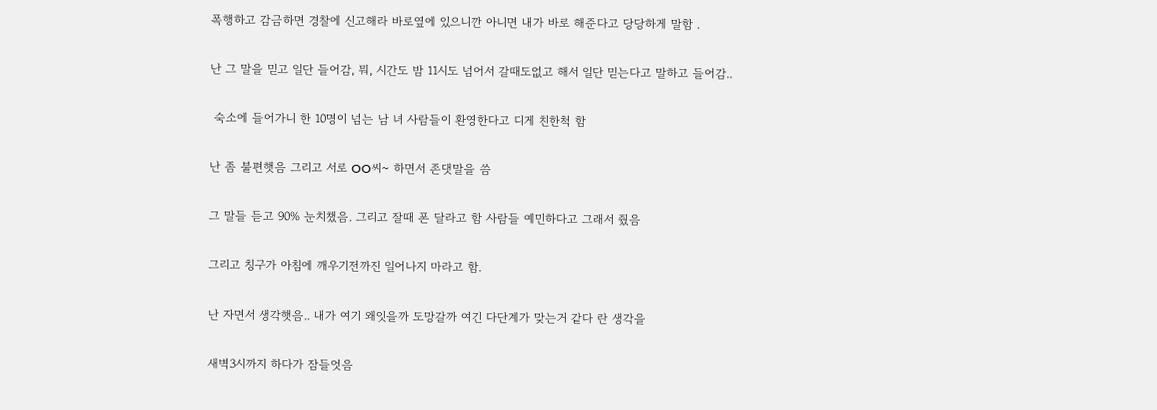폭행하고 감금하면 경찰에 신고해라 바로옆에 있으니깐 아니면 내가 바로 해준다고 당당하게 말함 .

난 그 말을 믿고 일단 들어감, 뭐, 시간도 밤 11시도 넘어서 갈때도없고 해서 일단 믿는다고 말하고 들어감..

 숙소에 들어가니 한 10명이 넘는 남 녀 사람들이 환영한다고 디게 친한척 함

난 좀 불편햇음 그리고 서로 OO씨~ 하면서 존댓말을 씀

그 말들 듣고 90% 눈치챘음. 그리고 잘때 폰 달라고 함 사람들 예민하다고 그래서 줬음

그리고 칭구가 아침에 깨우기전까진 일어나지 마라고 함.

난 자면서 생각햇음.. 내가 여기 왜잇을까 도망갈까 여긴 다단계가 맞는거 같다 란 생각을

새벽3시까지 하다가 잠들엇음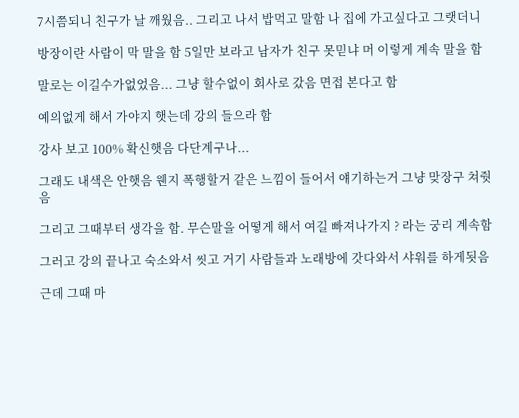7시쯤되니 친구가 날 깨웠음.. 그리고 나서 밥먹고 말함 나 집에 가고싶다고 그랫더니

방장이란 사람이 막 말을 함 5일만 보라고 남자가 친구 못믿냐 머 이렇게 계속 말을 함

말로는 이길수가없었음... 그냥 할수없이 회사로 갔음 면접 본다고 함

예의없게 해서 가야지 햇는데 강의 들으라 함

강사 보고 100% 확신햇음 다단계구나...

그래도 내색은 안햇음 웬지 폭행할거 같은 느낌이 들어서 얘기하는거 그냥 맞장구 쳐줫음

그리고 그때부터 생각을 함. 무슨말을 어떻게 해서 여길 빠져나가지 ? 라는 궁리 계속함

그러고 강의 끝나고 숙소와서 씻고 거기 사람들과 노래방에 갓다와서 샤워를 하게됫음

근데 그때 마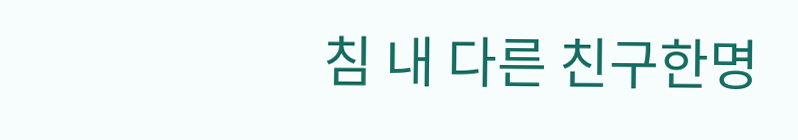침 내 다른 친구한명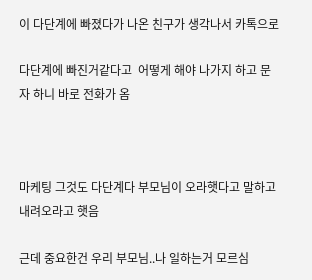이 다단계에 빠졌다가 나온 친구가 생각나서 카톡으로

다단계에 빠진거같다고  어떻게 해야 나가지 하고 문자 하니 바로 전화가 옴



마케팅 그것도 다단계다 부모님이 오라햇다고 말하고 내려오라고 햇음

근데 중요한건 우리 부모님..나 일하는거 모르심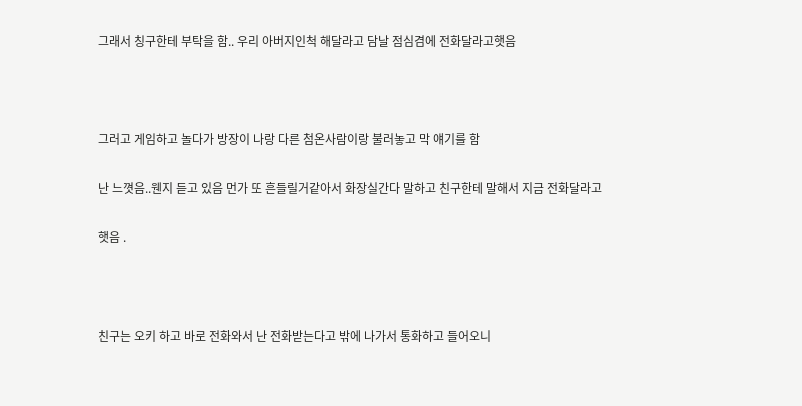그래서 칭구한테 부탁을 함.. 우리 아버지인척 해달라고 담날 점심겸에 전화달라고햇음



그러고 게임하고 놀다가 방장이 나랑 다른 첨온사람이랑 불러놓고 막 얘기를 함

난 느꼇음..웬지 듣고 있음 먼가 또 흔들릴거같아서 화장실간다 말하고 친구한테 말해서 지금 전화달라고

햇음 .



친구는 오키 하고 바로 전화와서 난 전화받는다고 밖에 나가서 통화하고 들어오니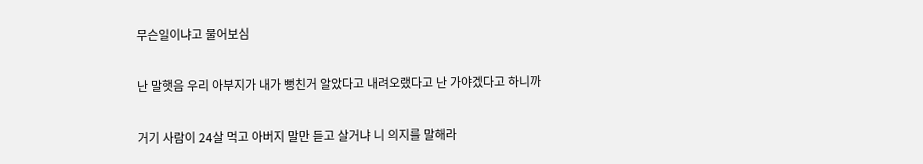무슨일이냐고 물어보심

난 말햇음 우리 아부지가 내가 뻥친거 알았다고 내려오랬다고 난 가야겠다고 하니까

거기 사람이 24살 먹고 아버지 말만 듣고 살거냐 니 의지를 말해라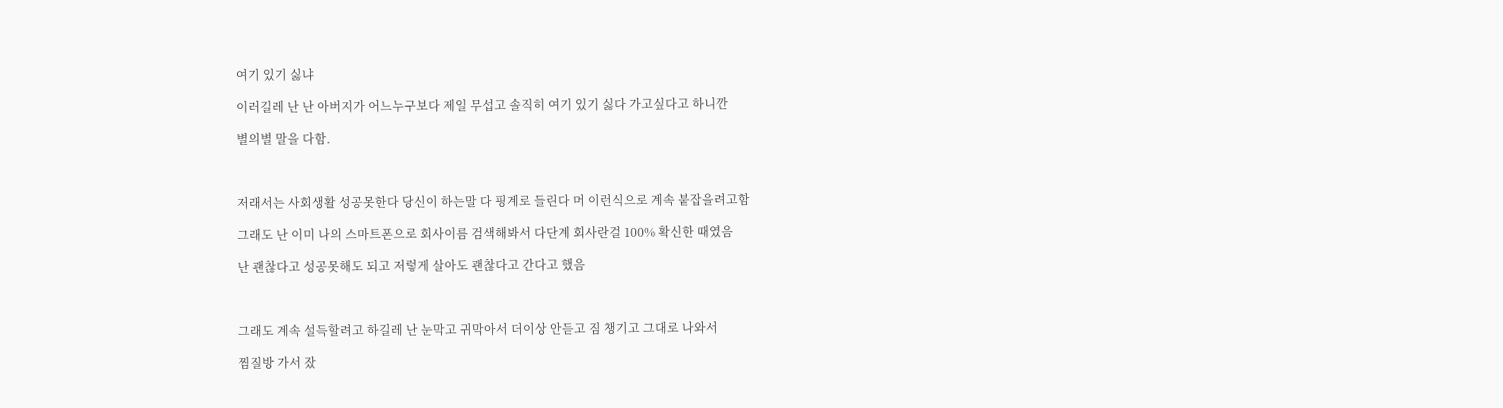여기 있기 싫냐

이러길레 난 난 아버지가 어느누구보다 제일 무섭고 솔직히 여기 있기 싫다 가고싶다고 하니깐

별의별 말을 다함.



저래서는 사회생활 성공못한다 당신이 하는말 다 핑계로 들린다 머 이런식으로 계속 붙잡을려고함

그래도 난 이미 나의 스마트폰으로 회사이름 검색해봐서 다단계 회사란걸 100% 확신한 때였음

난 괜찮다고 성공못해도 되고 저렇게 살아도 괜찮다고 간다고 했음



그래도 계속 설득할려고 하길레 난 눈막고 귀막아서 더이상 안듣고 짐 챙기고 그대로 나와서

찜질방 가서 잤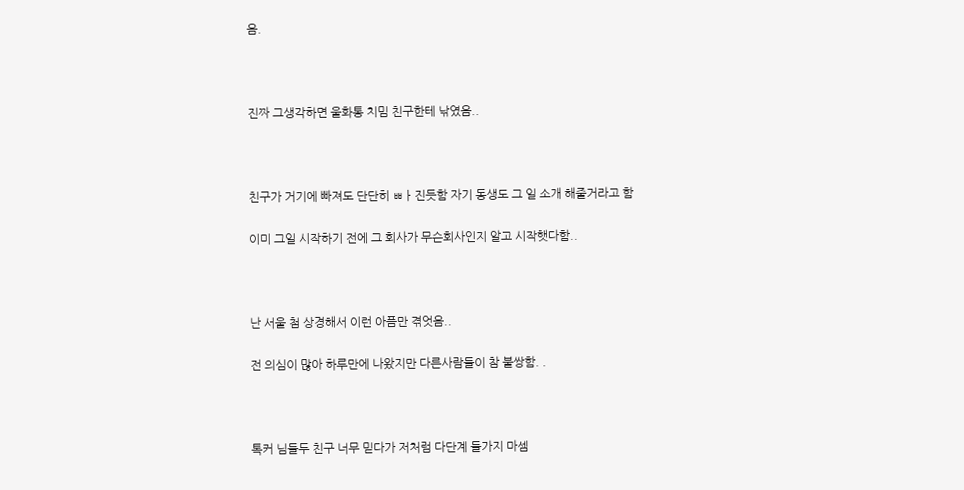음.



진짜 그생각하면 울화통 치밈 친구한테 낚였음..



친구가 거기에 빠져도 단단히 ㅃㅏ진듯함 자기 동생도 그 일 소개 해줄거라고 함

이미 그일 시작하기 전에 그 회사가 무슨회사인지 알고 시작햇다함..



난 서울 첨 상경해서 이런 아픔만 겪엇음..

전 의심이 많아 하루만에 나왔지만 다른사람들이 참 불쌍함. .



톡커 님들두 친구 너무 믿다가 저처럼 다단계 들가지 마셈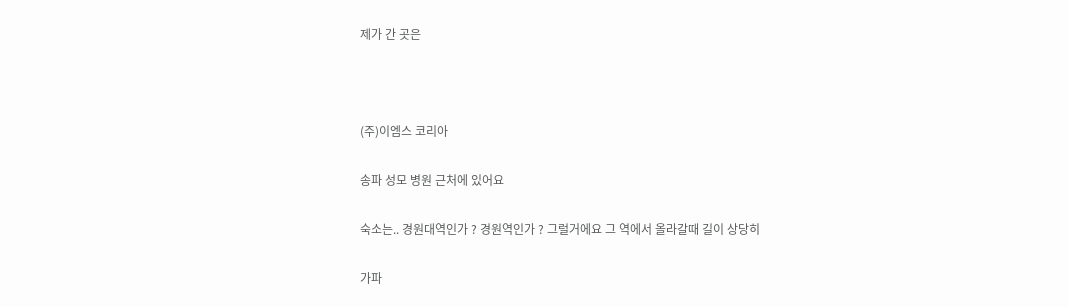제가 간 곳은



(주)이엠스 코리아

송파 성모 병원 근처에 있어요

숙소는.. 경원대역인가 ? 경원역인가 ? 그럴거에요 그 역에서 올라갈때 길이 상당히

가파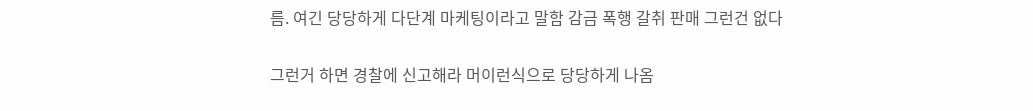름. 여긴 당당하게 다단계 마케팅이라고 말함 감금 폭행 갈취 판매 그런건 없다

그런거 하면 경찰에 신고해라 머이런식으로 당당하게 나옴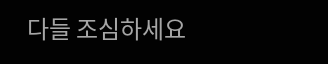다들 조심하세요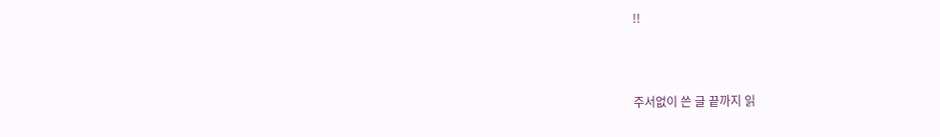!!



주서없이 쓴 글 끝까지 읽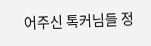어주신 톡커님들 정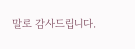말로 감사드립니다.